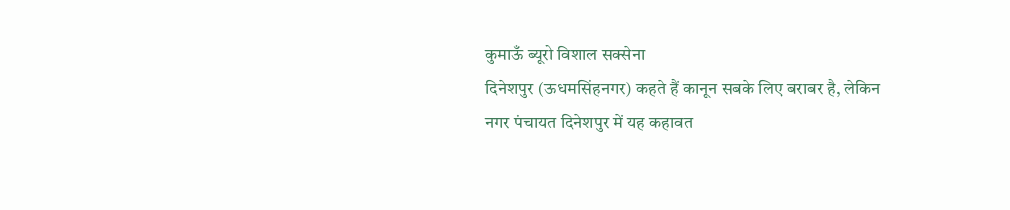कुमाऊँ ब्यूरो विशाल सक्सेना
दिनेशपुर (ऊधमसिंहनगर) कहते हैं कानून सबके लिए बराबर है, लेकिन नगर पंचायत दिनेशपुर में यह कहावत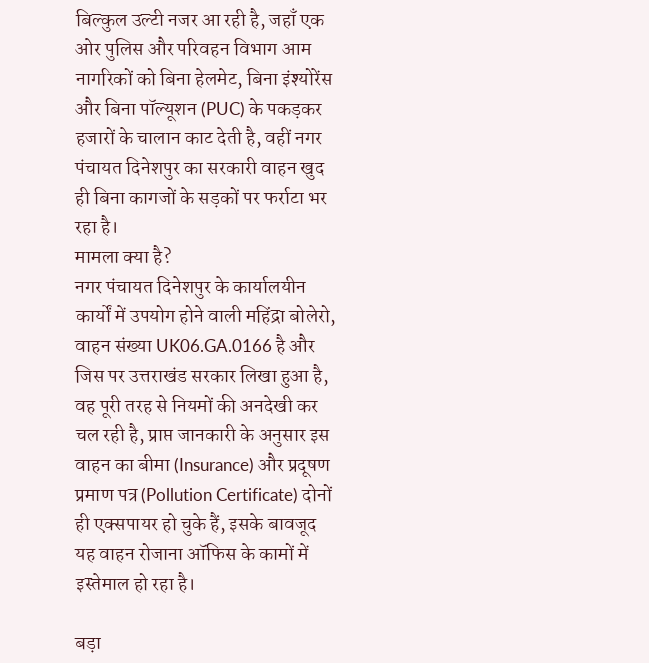बिल्कुल उल्टी नजर आ रही है, जहाँ एक ओर पुलिस और परिवहन विभाग आम नागरिकों को बिना हेलमेट, बिना इंश्योरेंस और बिना पॉल्यूशन (PUC) के पकड़कर हजारों के चालान काट देती है, वहीं नगर पंचायत दिनेशपुर का सरकारी वाहन खुद ही बिना कागजों के सड़कों पर फर्राटा भर रहा है।
मामला क्या है?
नगर पंचायत दिनेशपुर के कार्यालयीन कार्यों में उपयोग होने वाली महिंद्रा बोलेरो, वाहन संख्या UK06.GA.0166 है और जिस पर उत्तराखंड सरकार लिखा हुआ है, वह पूरी तरह से नियमों की अनदेखी कर चल रही है, प्राप्त जानकारी के अनुसार इस वाहन का बीमा (Insurance) और प्रदूषण प्रमाण पत्र (Pollution Certificate) दोनों ही एक्सपायर हो चुके हैं, इसके बावजूद यह वाहन रोजाना ऑफिस के कामों में इस्तेमाल हो रहा है।

बड़ा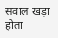सवाल खड़ा होता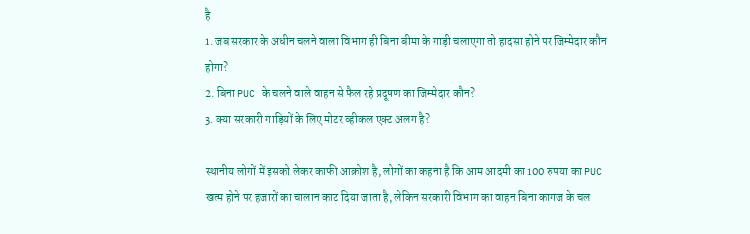है
1. जब सरकार के अधीन चलने वाला विभाग ही बिना बीमा के गाड़ी चलाएगा तो हादसा होने पर जिम्मेदार कौन होगा?
2. बिना PUC के चलने वाले वाहन से फैल रहे प्रदूषण का जिम्मेदार कौन?
3. क्या सरकारी गाड़ियों के लिए मोटर व्हीकल एक्ट अलग है?

स्थानीय लोगों में इसको लेकर काफी आक्रोश है, लोगों का कहना है कि आम आदमी का 100 रुपया का PUC खत्म होने पर हजारों का चालान काट दिया जाता है, लेकिन सरकारी विभाग का वाहन बिना कागज के चल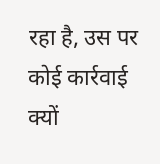रहा है, उस पर कोई कार्रवाई क्यों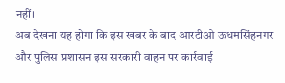नहीं।
अब देखना यह होगा कि इस खबर के बाद आरटीओ ऊधमसिंहनगर और पुलिस प्रशासन इस सरकारी वाहन पर कार्रवाई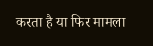करता है या फिर मामला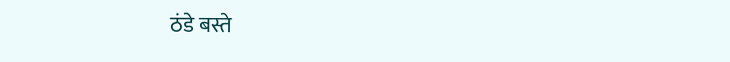ठंडे बस्ते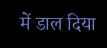में डाल दिया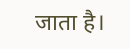जाता है।